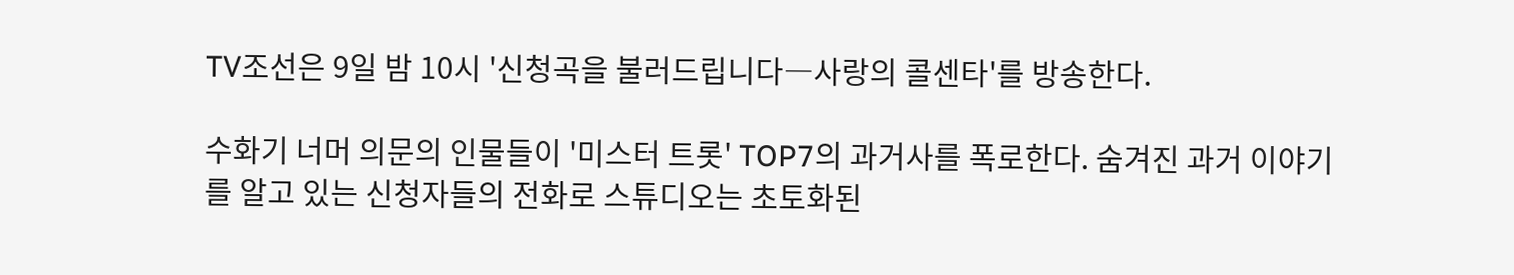TV조선은 9일 밤 10시 '신청곡을 불러드립니다―사랑의 콜센타'를 방송한다.

수화기 너머 의문의 인물들이 '미스터 트롯' TOP7의 과거사를 폭로한다. 숨겨진 과거 이야기를 알고 있는 신청자들의 전화로 스튜디오는 초토화된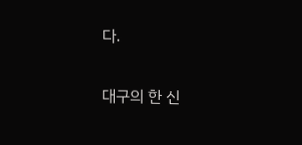다.

대구의 한 신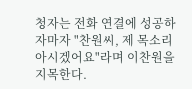청자는 전화 연결에 성공하자마자 "찬원씨, 제 목소리 아시겠어요"라며 이찬원을 지목한다.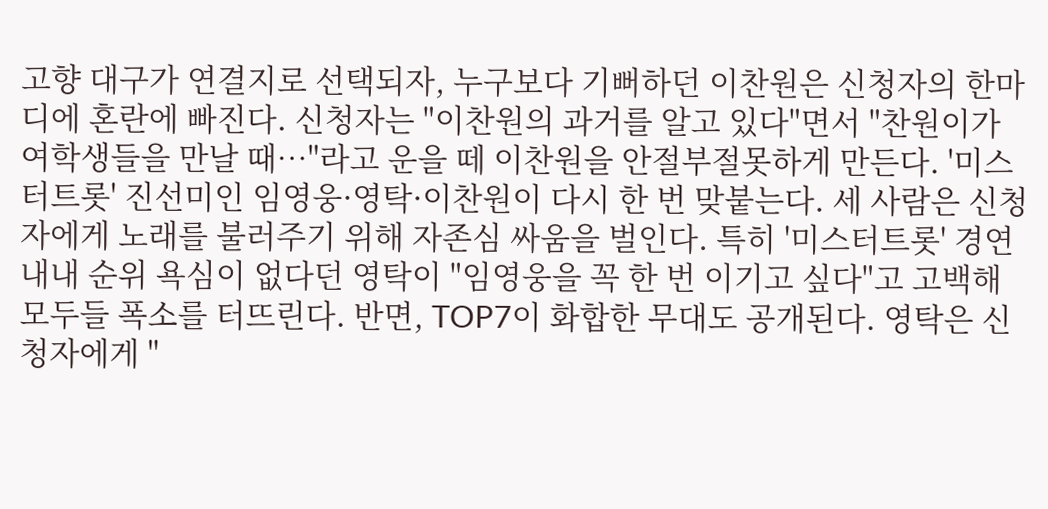고향 대구가 연결지로 선택되자, 누구보다 기뻐하던 이찬원은 신청자의 한마디에 혼란에 빠진다. 신청자는 "이찬원의 과거를 알고 있다"면서 "찬원이가 여학생들을 만날 때…"라고 운을 떼 이찬원을 안절부절못하게 만든다. '미스터트롯' 진선미인 임영웅·영탁·이찬원이 다시 한 번 맞붙는다. 세 사람은 신청자에게 노래를 불러주기 위해 자존심 싸움을 벌인다. 특히 '미스터트롯' 경연 내내 순위 욕심이 없다던 영탁이 "임영웅을 꼭 한 번 이기고 싶다"고 고백해 모두들 폭소를 터뜨린다. 반면, TOP7이 화합한 무대도 공개된다. 영탁은 신청자에게 "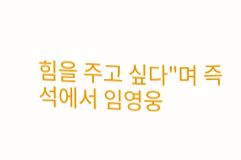힘을 주고 싶다"며 즉석에서 임영웅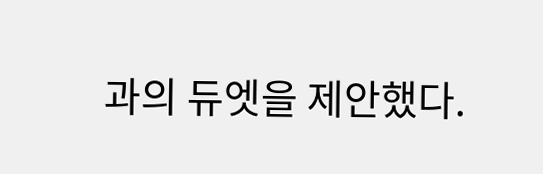과의 듀엣을 제안했다.